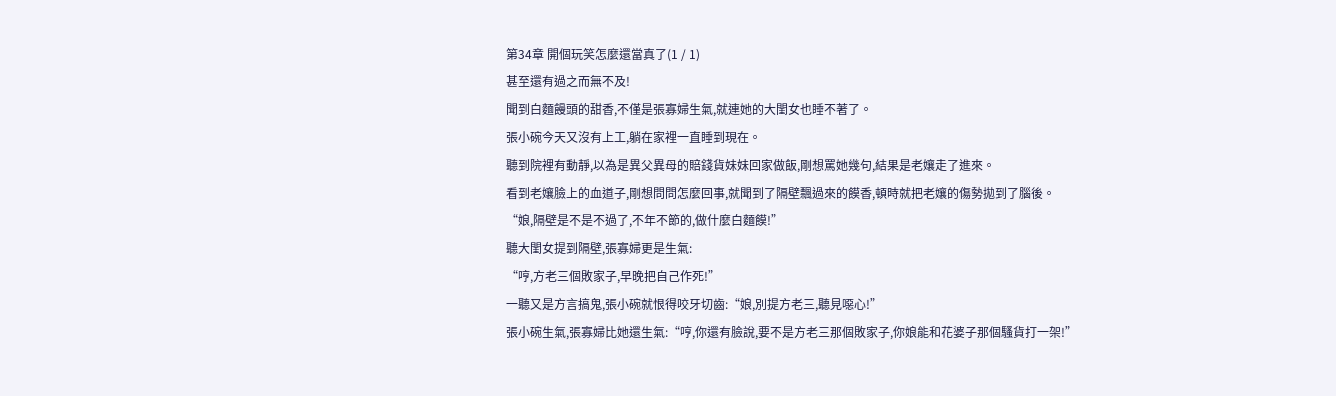第34章 開個玩笑怎麼還當真了(1 / 1)
甚至還有過之而無不及!
聞到白麵饅頭的甜香,不僅是張寡婦生氣,就連她的大閨女也睡不著了。
張小碗今天又沒有上工,躺在家裡一直睡到現在。
聽到院裡有動靜,以為是異父異母的賠錢貨妹妹回家做飯,剛想罵她幾句,結果是老孃走了進來。
看到老孃臉上的血道子,剛想問問怎麼回事,就聞到了隔壁飄過來的饃香,頓時就把老孃的傷勢拋到了腦後。
“娘,隔壁是不是不過了,不年不節的,做什麼白麵饃!”
聽大閨女提到隔壁,張寡婦更是生氣:
“哼,方老三個敗家子,早晚把自己作死!”
一聽又是方言搞鬼,張小碗就恨得咬牙切齒:“娘,別提方老三,聽見噁心!”
張小碗生氣,張寡婦比她還生氣:“哼,你還有臉說,要不是方老三那個敗家子,你娘能和花婆子那個騷貨打一架!”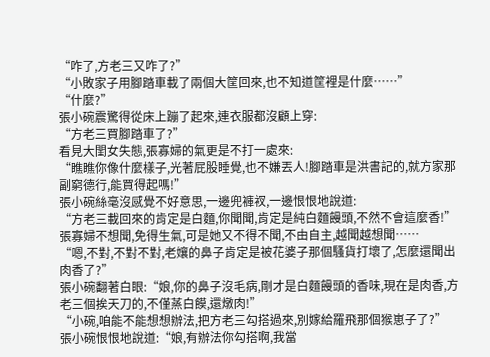“咋了,方老三又咋了?”
“小敗家子用腳踏車載了兩個大筐回來,也不知道筐裡是什麼……”
“什麼?”
張小碗震驚得從床上蹦了起來,連衣服都沒顧上穿:
“方老三買腳踏車了?”
看見大閨女失態,張寡婦的氣更是不打一處來:
“瞧瞧你像什麼樣子,光著屁股睡覺,也不嫌丟人!腳踏車是洪書記的,就方家那副窮德行,能買得起嗎!”
張小碗絲毫沒感覺不好意思,一邊兜褲衩,一邊恨恨地說道:
“方老三載回來的肯定是白麵,你聞聞,肯定是純白麵饅頭,不然不會這麼香!”
張寡婦不想聞,免得生氣,可是她又不得不聞,不由自主,越聞越想聞……
“嗯,不對,不對不對,老孃的鼻子肯定是被花婆子那個騷貨打壞了,怎麼還聞出肉香了?”
張小碗翻著白眼:“娘,你的鼻子沒毛病,剛才是白麵饅頭的香味,現在是肉香,方老三個挨天刀的,不僅蒸白饃,還燉肉!”
“小碗,咱能不能想想辦法,把方老三勾搭過來,別嫁給羅飛那個猴崽子了?”
張小碗恨恨地說道:“娘,有辦法你勾搭啊,我當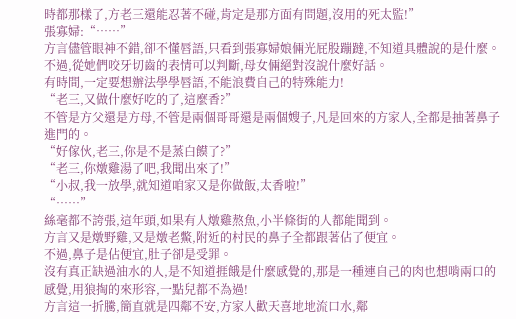時都那樣了,方老三還能忍著不碰,肯定是那方面有問題,沒用的死太監!”
張寡婦:“……”
方言儘管眼神不錯,卻不懂唇語,只看到張寡婦娘倆光屁股蹦躂,不知道具體說的是什麼。
不過,從她們咬牙切齒的表情可以判斷,母女倆絕對沒說什麼好話。
有時間,一定要想辦法學學唇語,不能浪費自己的特殊能力!
“老三,又做什麼好吃的了,這麼香?”
不管是方父還是方母,不管是兩個哥哥還是兩個嫂子,凡是回來的方家人,全都是抽著鼻子進門的。
“好傢伙,老三,你是不是蒸白饃了?”
“老三,你燉雞湯了吧,我聞出來了!”
“小叔,我一放學,就知道咱家又是你做飯,太香啦!”
“……”
絲毫都不誇張,這年頭,如果有人燉雞熬魚,小半條街的人都能聞到。
方言又是燉野雞,又是燉老鱉,附近的村民的鼻子全都跟著佔了便宜。
不過,鼻子是佔便宜,肚子卻是受罪。
沒有真正缺過油水的人,是不知道捱餓是什麼感覺的,那是一種連自己的肉也想啃兩口的感覺,用狼掏的來形容,一點兒都不為過!
方言這一折騰,簡直就是四鄰不安,方家人歡天喜地地流口水,鄰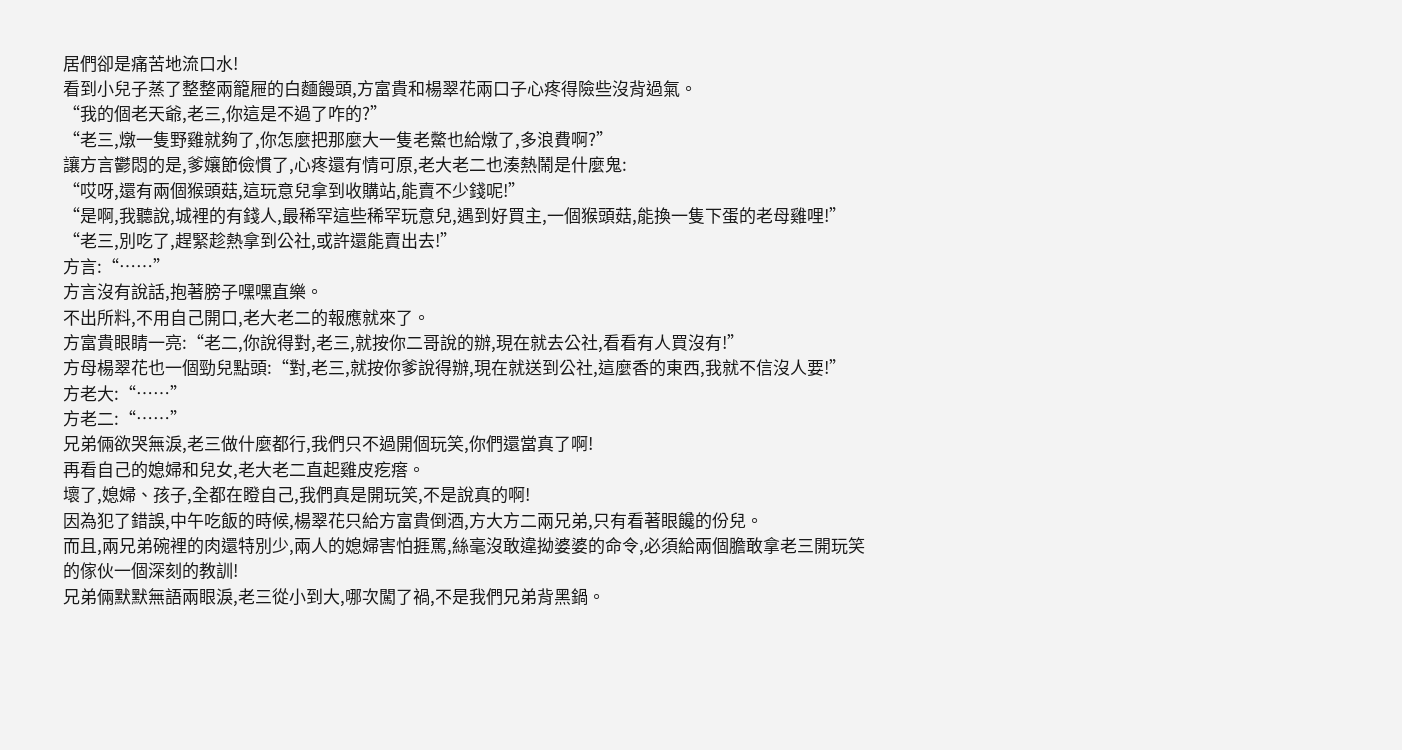居們卻是痛苦地流口水!
看到小兒子蒸了整整兩籠屜的白麵饅頭,方富貴和楊翠花兩口子心疼得險些沒背過氣。
“我的個老天爺,老三,你這是不過了咋的?”
“老三,燉一隻野雞就夠了,你怎麼把那麼大一隻老鱉也給燉了,多浪費啊?”
讓方言鬱悶的是,爹孃節儉慣了,心疼還有情可原,老大老二也湊熱鬧是什麼鬼:
“哎呀,還有兩個猴頭菇,這玩意兒拿到收購站,能賣不少錢呢!”
“是啊,我聽說,城裡的有錢人,最稀罕這些稀罕玩意兒,遇到好買主,一個猴頭菇,能換一隻下蛋的老母雞哩!”
“老三,別吃了,趕緊趁熱拿到公社,或許還能賣出去!”
方言:“……”
方言沒有說話,抱著膀子嘿嘿直樂。
不出所料,不用自己開口,老大老二的報應就來了。
方富貴眼睛一亮:“老二,你說得對,老三,就按你二哥說的辦,現在就去公社,看看有人買沒有!”
方母楊翠花也一個勁兒點頭:“對,老三,就按你爹說得辦,現在就送到公社,這麼香的東西,我就不信沒人要!”
方老大:“……”
方老二:“……”
兄弟倆欲哭無淚,老三做什麼都行,我們只不過開個玩笑,你們還當真了啊!
再看自己的媳婦和兒女,老大老二直起雞皮疙瘩。
壞了,媳婦、孩子,全都在瞪自己,我們真是開玩笑,不是說真的啊!
因為犯了錯誤,中午吃飯的時候,楊翠花只給方富貴倒酒,方大方二兩兄弟,只有看著眼饞的份兒。
而且,兩兄弟碗裡的肉還特別少,兩人的媳婦害怕捱罵,絲毫沒敢違拗婆婆的命令,必須給兩個膽敢拿老三開玩笑的傢伙一個深刻的教訓!
兄弟倆默默無語兩眼淚,老三從小到大,哪次闖了禍,不是我們兄弟背黑鍋。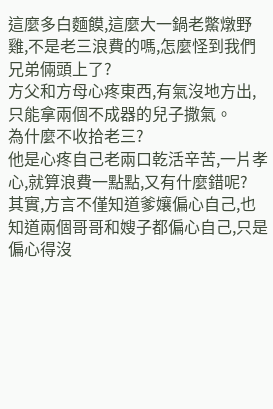這麼多白麵饃,這麼大一鍋老鱉燉野雞,不是老三浪費的嗎,怎麼怪到我們兄弟倆頭上了?
方父和方母心疼東西,有氣沒地方出,只能拿兩個不成器的兒子撒氣。
為什麼不收拾老三?
他是心疼自己老兩口乾活辛苦,一片孝心,就算浪費一點點,又有什麼錯呢?
其實,方言不僅知道爹孃偏心自己,也知道兩個哥哥和嫂子都偏心自己,只是偏心得沒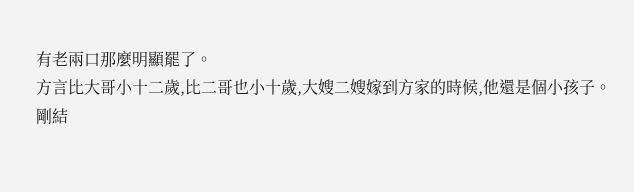有老兩口那麼明顯罷了。
方言比大哥小十二歲,比二哥也小十歲,大嫂二嫂嫁到方家的時候,他還是個小孩子。
剛結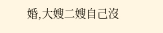婚,大嫂二嫂自己沒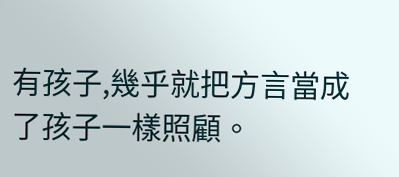有孩子,幾乎就把方言當成了孩子一樣照顧。